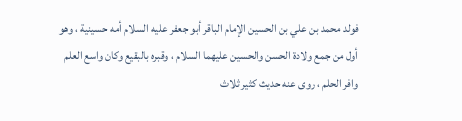فولد محمد بن علي بن الحسين الإمام الباقر أبو جعفر عليه السلام أمه حسينية ، وهو
أول من جمع ولادة الحسن والحسين عليهما السلام ، وقبره بالبقيع وكان واسع العلم
وافر الحلم ، روى عنه حديث كثير ثلاث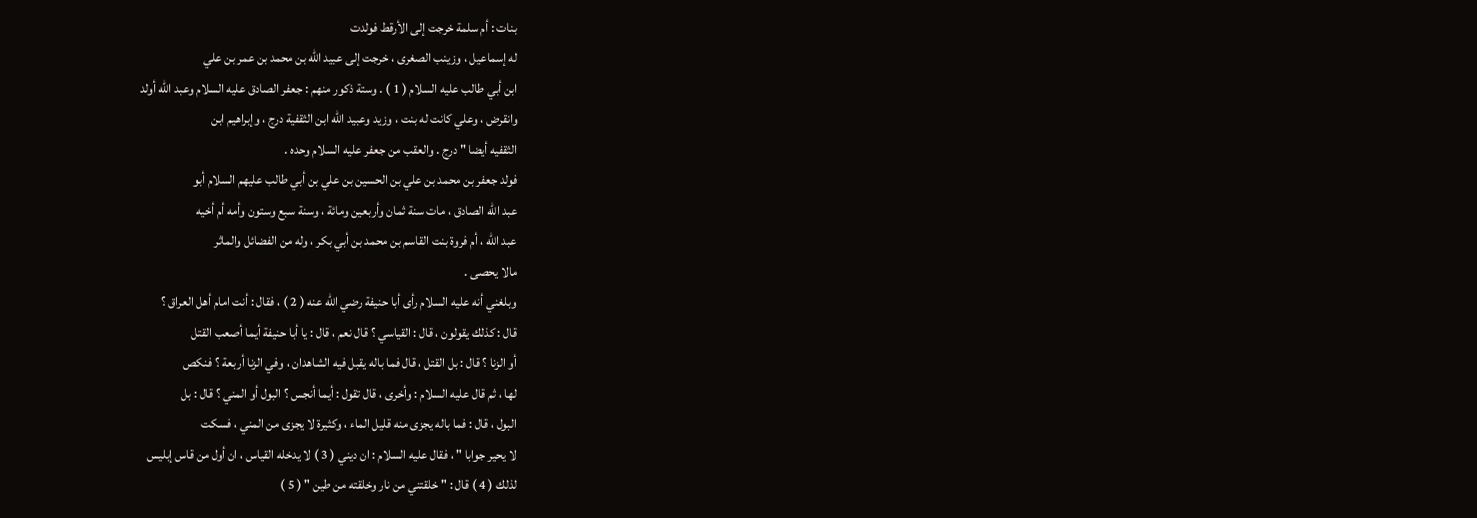بنات : أم سلمة خرجت إلى الأرقط فولدت
له إسماعيل ، وزينب الصغرى ، خرجت إلى عبيد الله بن محمد بن عمر بن علي
ابن أبي طالب عليه السلام ( 1 ) . وستة ذكور منهم : جعفر الصادق عليه السلام وعبد الله أولد
وانقرض ، وعلي كانت له بنت ، وزيد وعبيد الله ابن الثقفية درج ، وإبراهيم ابن
الثقفيه أيضا " درج . والعقب من جعفر عليه السلام وحده .
فولد جعفر بن محمد بن علي بن الحسين بن علي بن أبي طالب عليهم السلام أبو
عبد الله الصادق ، مات سنة ثمان وأربعين ومائة ، وسنة سبع وستون وأمه أم أخيه
عبد الله ، أم فروة بنت القاسم بن محمد بن أبي بكر ، وله من الفضائل والماثر
مالا يحصى .
وبلغني أنه عليه السلام رأى أبا حنيفة رضي الله عنه ( 2 ) ، فقال : أنت امام أهل العراق ؟
قال : كذلك يقولون ، قال : القياسي ؟ قال نعم ، قال : يا أبا حنيفة أيما أصعب القتل
أو الزنا ؟ قال : بل القتل ، قال فما باله يقبل فيه الشاهدان ، وفي الزنا أربعة ؟ فنكص
لها ، ثم قال عليه السلام : وأخرى ، قال تقول : أيما أنجس ؟ البول أو المني ؟ قال : بل
البول ، قال : فما باله يجزى منه قليل الماء ، وكثيرة لا يجزى من المني ، فسكت
لا يحير جوابا " ، فقال عليه السلام : ان ديني ( 3 ) لا يدخله القياس ، ان أول من قاس إبليس
لذلك ( 4 ) قال : " خلقتني من نار وخلقته من طين " ( 5 )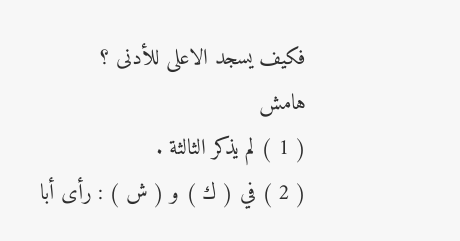فكيف يسجد الاعلى للأدنى ؟
هامش
( 1 ) لم يذكر الثالثة .
( 2 ) في ( ك ) و ( ش ) : رأى أبا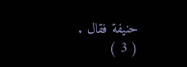حنيفة فقال .
( 3 )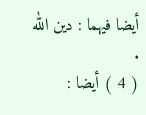أيضا فيهما : دين الله .
( 4 ) أيضا :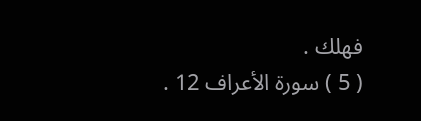فهلك .
( 5 ) سورة الأعراف 12 .